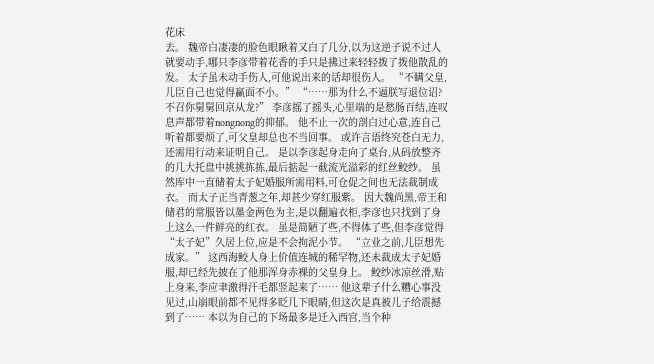花床
去。 魏帝白凄凄的脸色眼瞅着又白了几分,以为这逆子说不过人就要动手,哪只李彦带着花香的手只是拂过来轻轻拨了拨他散乱的发。 太子虽未动手伤人,可他说出来的话却很伤人。 “不瞒父皇,儿臣自己也觉得赢面不小。” “……那为什么不逼朕写退位诏?不召你舅舅回京从龙?” 李彦摇了摇头,心里端的是愁肠百结,连叹息声都带着nongnong的抑郁。 他不止一次的剖白过心意,连自己听着都要烦了,可父皇却总也不当回事。 或许言语终究苍白无力,还需用行动来证明自己。 是以李彦起身走向了桌台,从码放整齐的几大托盘中挑挑拣拣,最后掂起一截流光溢彩的红丝鲛纱。 虽然库中一直储着太子妃婚服所需用料,可仓促之间也无法裁制成衣。 而太子正当青葱之年,却甚少穿红服紫。 因大魏尚黑,帝王和储君的常服皆以墨金两色为主,是以翻遍衣柜,李彦也只找到了身上这么一件鲜亮的红衣。 虽是简陋了些,不得体了些,但李彦觉得“太子妃”久居上位,应是不会拘泥小节。 “立业之前,儿臣想先成家。” 这西海鲛人身上价值连城的稀罕物,还未裁成太子妃婚服,却已经先披在了他那浑身赤裸的父皇身上。 鲛纱冰凉丝滑,贴上身来,李应聿激得汗毛都竖起来了…… 他这辈子什么糟心事没见过,山崩眼前都不见得多眨几下眼睛,但这次是真被儿子给震撼到了…… 本以为自己的下场最多是迁入西宫,当个种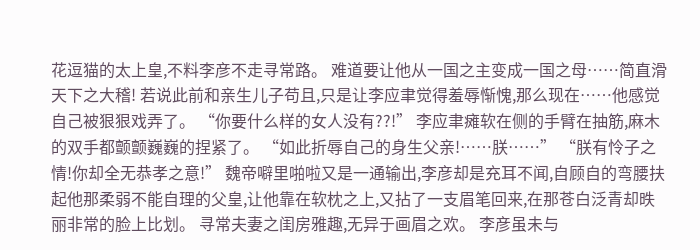花逗猫的太上皇,不料李彦不走寻常路。 难道要让他从一国之主变成一国之母……简直滑天下之大稽! 若说此前和亲生儿子苟且,只是让李应聿觉得羞辱惭愧,那么现在……他感觉自己被狠狠戏弄了。 “你要什么样的女人没有??!” 李应聿瘫软在侧的手臂在抽筋,麻木的双手都颤颤巍巍的捏紧了。 “如此折辱自己的身生父亲!……朕……” “朕有怜子之情!你却全无恭孝之意!” 魏帝噼里啪啦又是一通输出,李彦却是充耳不闻,自顾自的弯腰扶起他那柔弱不能自理的父皇,让他靠在软枕之上,又拈了一支眉笔回来,在那苍白泛青却昳丽非常的脸上比划。 寻常夫妻之闺房雅趣,无异于画眉之欢。 李彦虽未与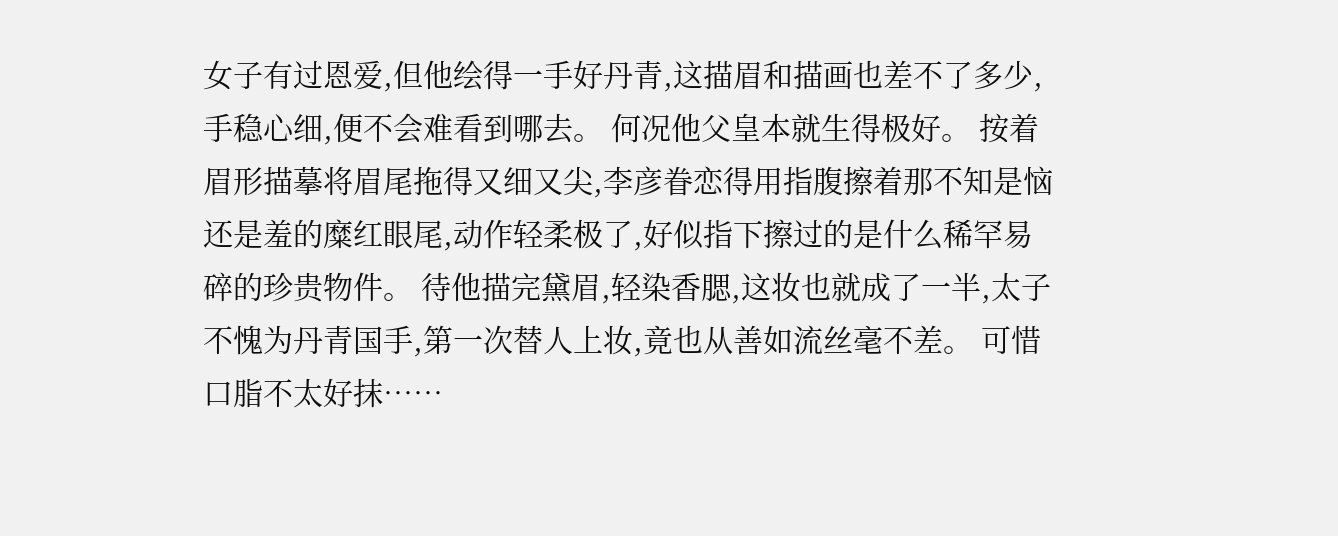女子有过恩爱,但他绘得一手好丹青,这描眉和描画也差不了多少,手稳心细,便不会难看到哪去。 何况他父皇本就生得极好。 按着眉形描摹将眉尾拖得又细又尖,李彦眷恋得用指腹擦着那不知是恼还是羞的糜红眼尾,动作轻柔极了,好似指下擦过的是什么稀罕易碎的珍贵物件。 待他描完黛眉,轻染香腮,这妆也就成了一半,太子不愧为丹青国手,第一次替人上妆,竟也从善如流丝毫不差。 可惜口脂不太好抹……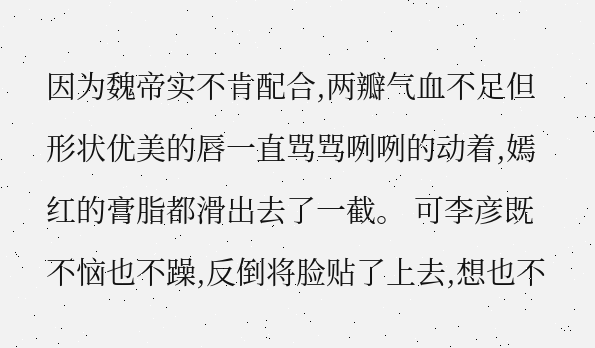因为魏帝实不肯配合,两瓣气血不足但形状优美的唇一直骂骂咧咧的动着,嫣红的膏脂都滑出去了一截。 可李彦既不恼也不躁,反倒将脸贴了上去,想也不